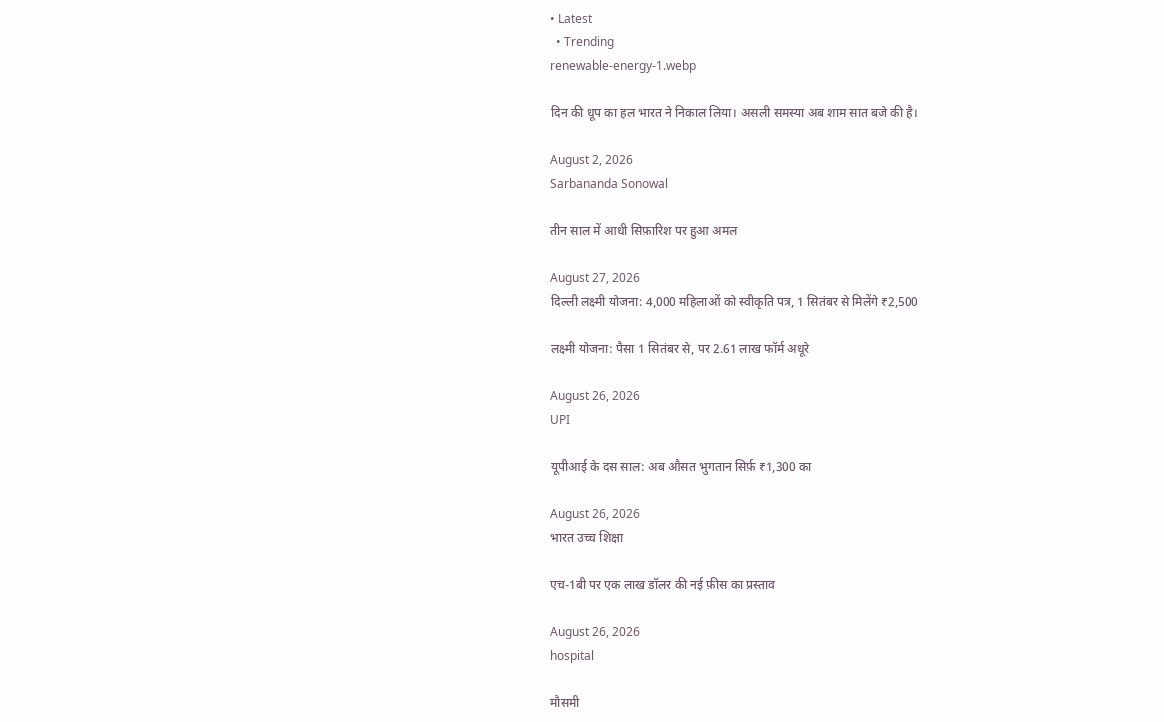• Latest
  • Trending
renewable-energy-1.webp

दिन की धूप का हल भारत ने निकाल लिया। असली समस्या अब शाम सात बजे की है।

August 2, 2026
Sarbananda Sonowal

तीन साल में आधी सिफ़ारिश पर हुआ अमल

August 27, 2026
दिल्ली लक्ष्मी योजना: 4,000 महिलाओं को स्वीकृति पत्र, 1 सितंबर से मिलेंगे ₹2,500

लक्ष्मी योजना: पैसा 1 सितंबर से, पर 2.61 लाख फॉर्म अधूरे

August 26, 2026
UPI

यूपीआई के दस साल: अब औसत भुगतान सिर्फ़ ₹1,300 का

August 26, 2026
भारत उच्च शिक्षा

एच-1बी पर एक लाख डॉलर की नई फ़ीस का प्रस्ताव

August 26, 2026
hospital

मौसमी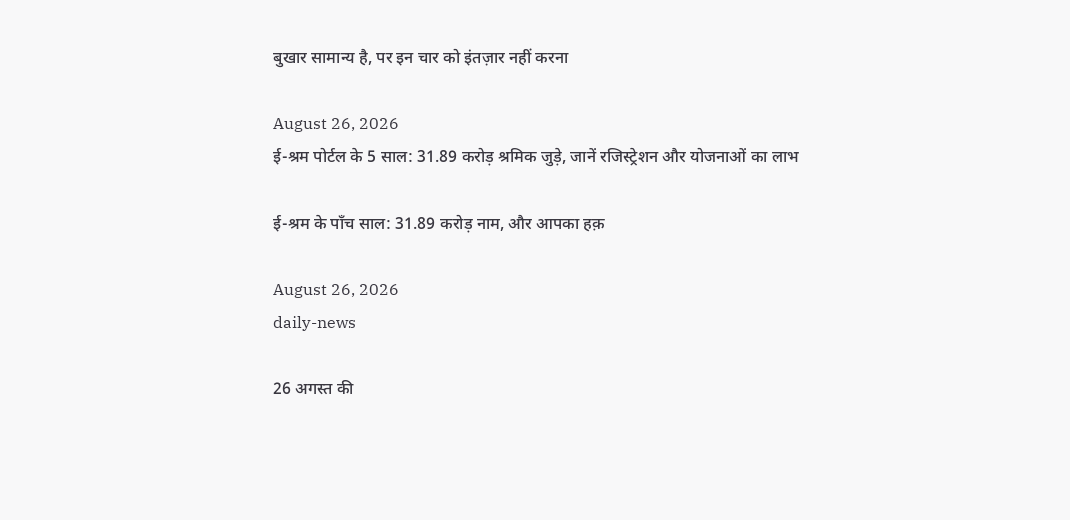बुखार सामान्य है, पर इन चार को इंतज़ार नहीं करना

August 26, 2026
ई-श्रम पोर्टल के 5 साल: 31.89 करोड़ श्रमिक जुड़े, जानें रजिस्ट्रेशन और योजनाओं का लाभ

ई-श्रम के पाँच साल: 31.89 करोड़ नाम, और आपका हक़

August 26, 2026
daily-news

26 अगस्त की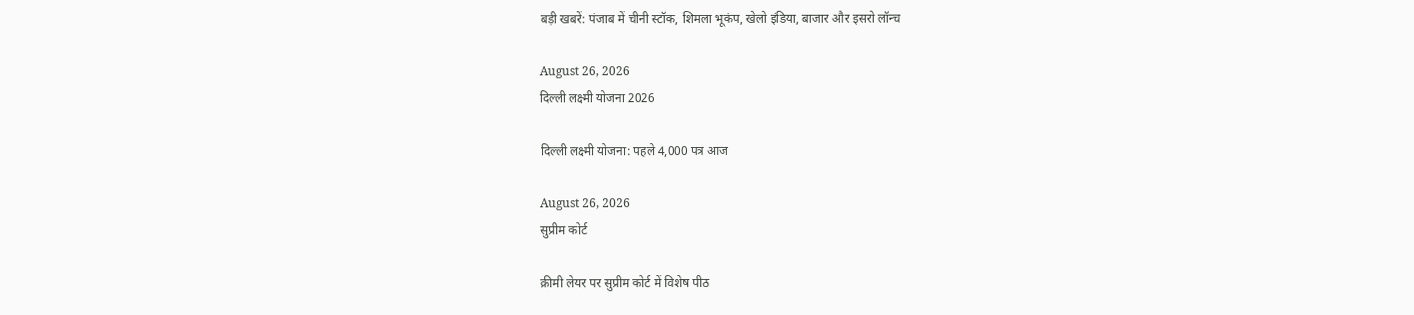बड़ी खबरें: पंजाब में चीनी स्टॉक, शिमला भूकंप, खेलो इंडिया, बाजार और इसरो लॉन्च

August 26, 2026
दिल्ली लक्ष्मी योजना 2026

दिल्ली लक्ष्मी योजना: पहले 4,000 पत्र आज

August 26, 2026
सुप्रीम कोर्ट

क्रीमी लेयर पर सुप्रीम कोर्ट में विशेष पीठ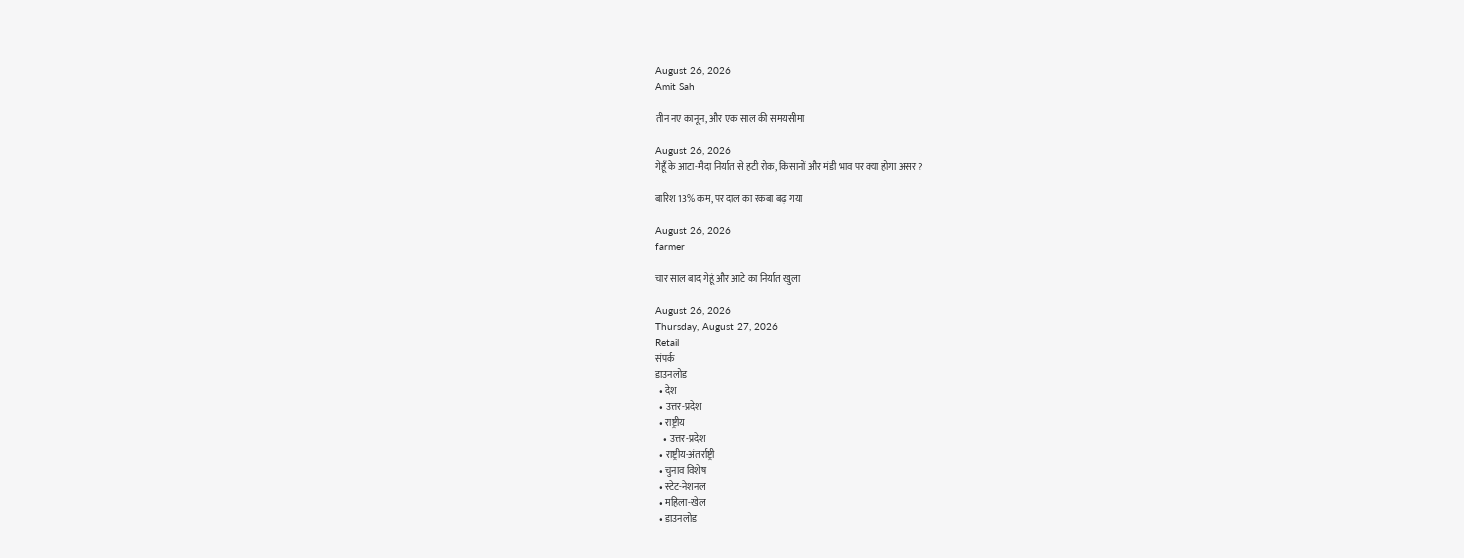August 26, 2026
Amit Sah

तीन नए कानून, और एक साल की समयसीमा

August 26, 2026
गेहूँ के आटा-मैदा निर्यात से हटी रोक, किसानों और मंडी भाव पर क्या होगा असर?

बारिश 13% कम, पर दाल का रकबा बढ़ गया

August 26, 2026
farmer

चार साल बाद गेहूं और आटे का निर्यात खुला

August 26, 2026
Thursday, August 27, 2026
Retail
संपर्क
डाउनलोड
  • देश
  • उत्तर-प्रदेश
  • राष्ट्रीय
    • उत्तर-प्रदेश
  • राष्ट्रीय-अंतर्राष्ट्री
  • चुनाव विशेष
  • स्टेट-नेशनल
  • महिला-खेल
  • डाउनलोड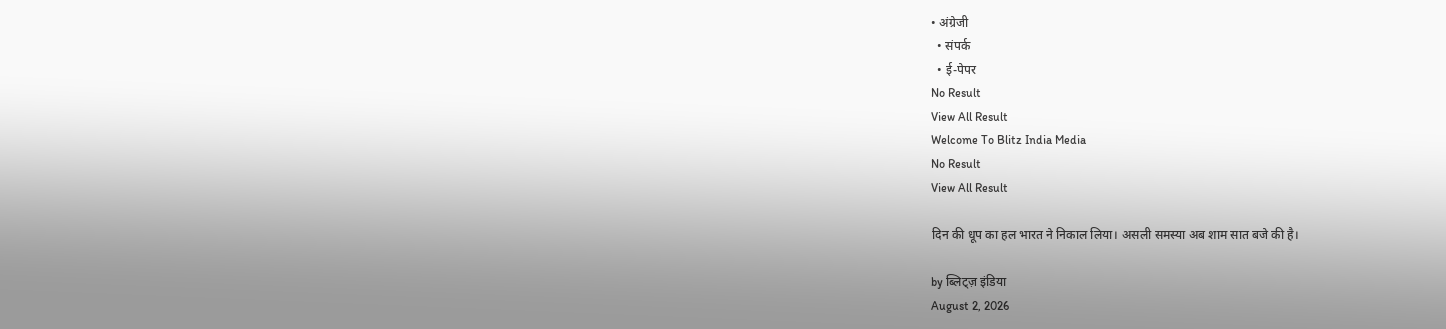• अंग्रेजी
  • संपर्क
  • ई-पेपर
No Result
View All Result
Welcome To Blitz India Media
No Result
View All Result

दिन की धूप का हल भारत ने निकाल लिया। असली समस्या अब शाम सात बजे की है।

by ब्लिट्ज़ इंडिया
August 2, 2026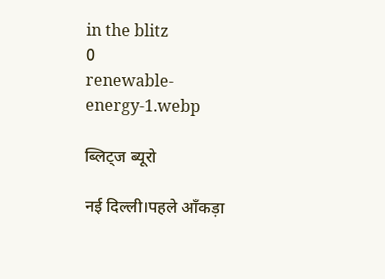in the blitz
0
renewable-energy-1.webp

ब्लिट्ज ब्यूरो

नई दिल्ली।पहले आँकड़ा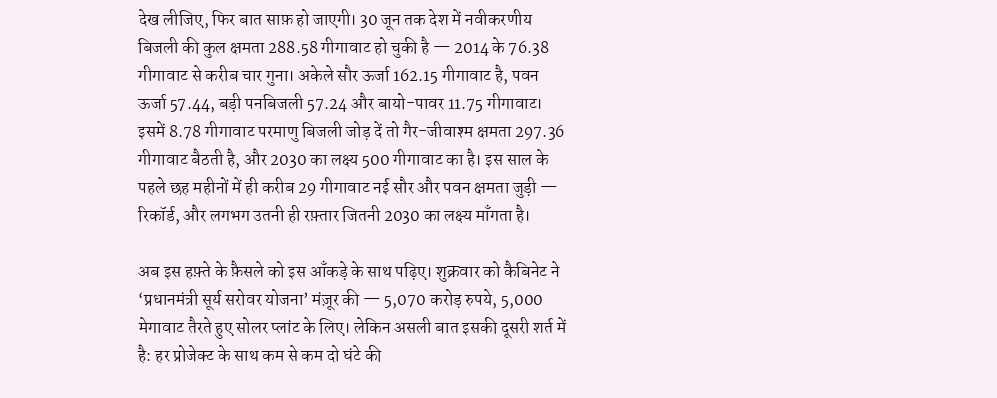देख लीजिए, फिर बात साफ़ हो जाएगी। 30 जून तक देश में नवीकरणीय बिजली की कुल क्षमता 288.58 गीगावाट हो चुकी है — 2014 के 76.38 गीगावाट से करीब चार गुना। अकेले सौर ऊर्जा 162.15 गीगावाट है, पवन ऊर्जा 57.44, बड़ी पनबिजली 57.24 और बायो-पावर 11.75 गीगावाट। इसमें 8.78 गीगावाट परमाणु बिजली जोड़ दें तो गैर-जीवाश्म क्षमता 297.36 गीगावाट बैठती है, और 2030 का लक्ष्य 500 गीगावाट का है। इस साल के पहले छह महीनों में ही करीब 29 गीगावाट नई सौर और पवन क्षमता जुड़ी — रिकॉर्ड, और लगभग उतनी ही रफ़्तार जितनी 2030 का लक्ष्य माँगता है।

अब इस हफ़्ते के फ़ैसले को इस आँकड़े के साथ पढ़िए। शुक्रवार को कैबिनेट ने ‘प्रधानमंत्री सूर्य सरोवर योजना’ मंज़ूर की — 5,070 करोड़ रुपये, 5,000 मेगावाट तैरते हुए सोलर प्लांट के लिए। लेकिन असली बात इसकी दूसरी शर्त में है: हर प्रोजेक्ट के साथ कम से कम दो घंटे की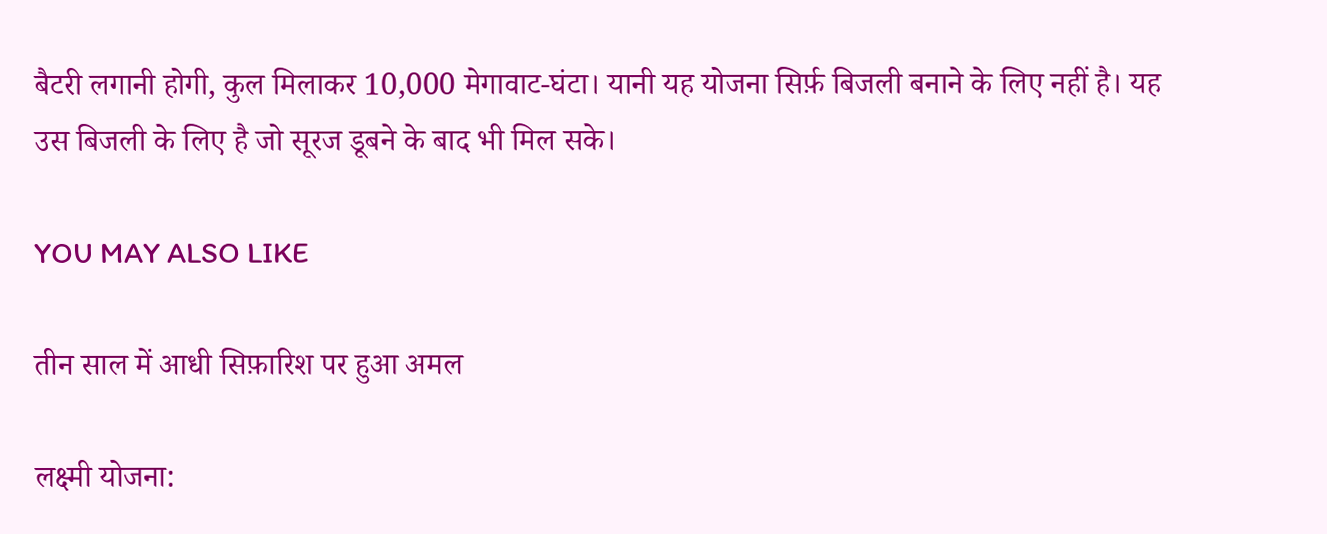बैटरी लगानी होगी, कुल मिलाकर 10,000 मेगावाट-घंटा। यानी यह योजना सिर्फ़ बिजली बनाने के लिए नहीं है। यह उस बिजली के लिए है जो सूरज डूबने के बाद भी मिल सके।

YOU MAY ALSO LIKE

तीन साल में आधी सिफ़ारिश पर हुआ अमल

लक्ष्मी योजना: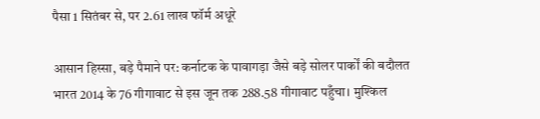पैसा 1 सितंबर से, पर 2.61 लाख फॉर्म अधूरे

आसान हिस्सा, बड़े पैमाने पर: कर्नाटक के पावागड़ा जैसे बड़े सोलर पार्कों की बदौलत भारत 2014 के 76 गीगावाट से इस जून तक 288.58 गीगावाट पहुँचा। मुश्किल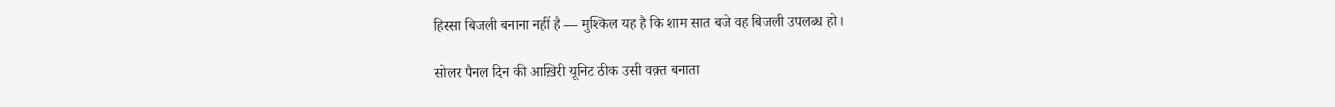हिस्सा बिजली बनाना नहीं है — मुश्किल यह है कि शाम सात बजे वह बिजली उपलब्ध हो।

सोलर पैनल दिन की आख़िरी यूनिट ठीक उसी वक़्त बनाता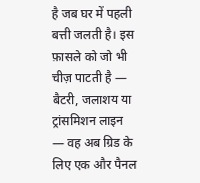है जब घर में पहली बत्ती जलती है। इस फ़ासले को जो भी चीज़ पाटती है — बैटरी, जलाशय या ट्रांसमिशन लाइन — वह अब ग्रिड के लिए एक और पैनल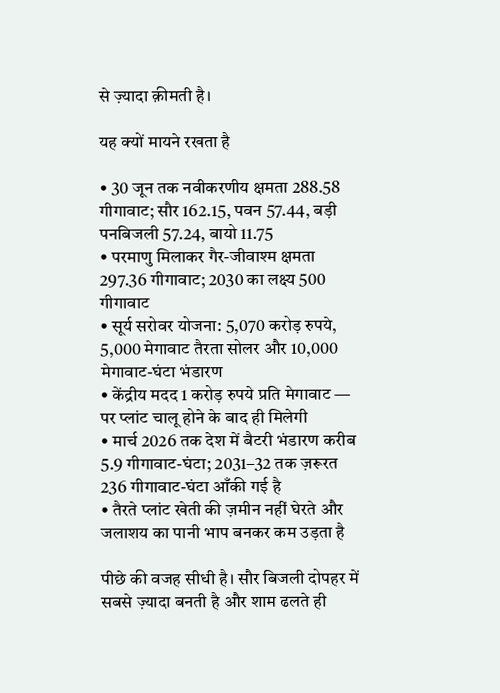से ज़्यादा क़ीमती है।

यह क्यों मायने रखता है

• 30 जून तक नवीकरणीय क्षमता 288.58 गीगावाट; सौर 162.15, पवन 57.44, बड़ी पनबिजली 57.24, बायो 11.75
• परमाणु मिलाकर गैर-जीवाश्म क्षमता 297.36 गीगावाट; 2030 का लक्ष्य 500 गीगावाट
• सूर्य सरोवर योजना: 5,070 करोड़ रुपये, 5,000 मेगावाट तैरता सोलर और 10,000 मेगावाट-घंटा भंडारण
• केंद्रीय मदद 1 करोड़ रुपये प्रति मेगावाट — पर प्लांट चालू होने के बाद ही मिलेगी
• मार्च 2026 तक देश में बैटरी भंडारण करीब 5.9 गीगावाट-घंटा; 2031–32 तक ज़रूरत 236 गीगावाट-घंटा आँकी गई है
• तैरते प्लांट खेती की ज़मीन नहीं घेरते और जलाशय का पानी भाप बनकर कम उड़ता है

पीछे की वजह सीधी है। सौर बिजली दोपहर में सबसे ज़्यादा बनती है और शाम ढलते ही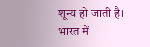शून्य हो जाती है। भारत में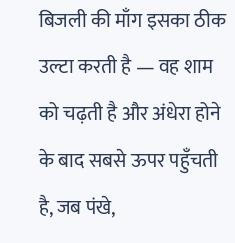बिजली की माँग इसका ठीक उल्टा करती है — वह शाम को चढ़ती है और अंधेरा होने के बाद सबसे ऊपर पहुँचती है, जब पंखे,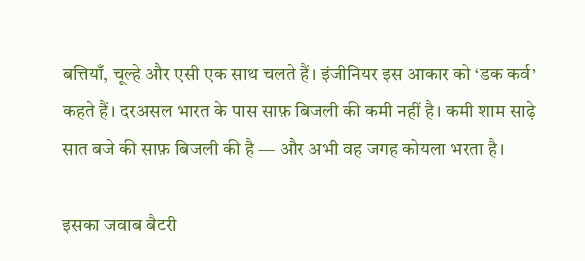बत्तियाँ, चूल्हे और एसी एक साथ चलते हैं। इंजीनियर इस आकार को ‘डक कर्व’ कहते हैं। दरअसल भारत के पास साफ़ बिजली की कमी नहीं है। कमी शाम साढ़े सात बजे की साफ़ बिजली की है — और अभी वह जगह कोयला भरता है।

इसका जवाब बैटरी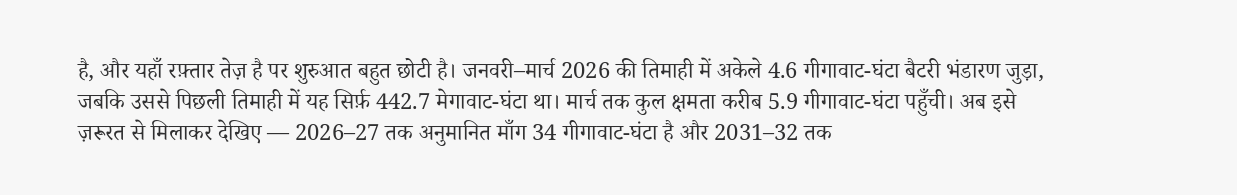है, और यहाँ रफ़्तार तेज़ है पर शुरुआत बहुत छोटी है। जनवरी–मार्च 2026 की तिमाही में अकेले 4.6 गीगावाट-घंटा बैटरी भंडारण जुड़ा, जबकि उससे पिछली तिमाही में यह सिर्फ़ 442.7 मेगावाट-घंटा था। मार्च तक कुल क्षमता करीब 5.9 गीगावाट-घंटा पहुँची। अब इसे ज़रूरत से मिलाकर देखिए — 2026–27 तक अनुमानित माँग 34 गीगावाट-घंटा है और 2031–32 तक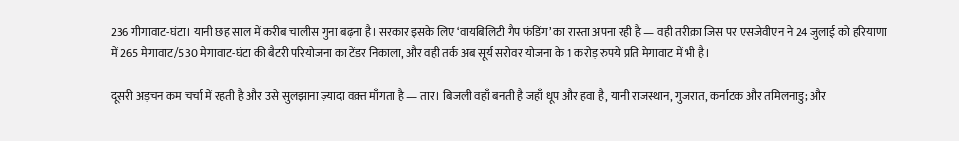236 गीगावाट-घंटा। यानी छह साल में करीब चालीस गुना बढ़ना है। सरकार इसके लिए ‘वायबिलिटी गैप फंडिंग’ का रास्ता अपना रही है — वही तरीक़ा जिस पर एसजेवीएन ने 24 जुलाई को हरियाणा में 265 मेगावाट/530 मेगावाट-घंटा की बैटरी परियोजना का टेंडर निकाला, और वही तर्क अब सूर्य सरोवर योजना के 1 करोड़ रुपये प्रति मेगावाट में भी है।

दूसरी अड़चन कम चर्चा में रहती है और उसे सुलझाना ज़्यादा वक़्त माँगता है — तार। बिजली वहाँ बनती है जहाँ धूप और हवा है, यानी राजस्थान, गुजरात, कर्नाटक और तमिलनाडु; और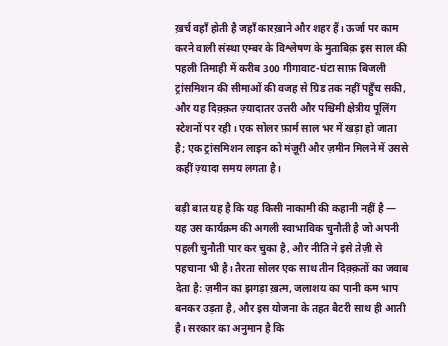ख़र्च वहाँ होती है जहाँ कारख़ाने और शहर हैं। ऊर्जा पर काम करने वाली संस्था एम्बर के विश्लेषण के मुताबिक़ इस साल की पहली तिमाही में करीब 300 गीगावाट-घंटा साफ़ बिजली ट्रांसमिशन की सीमाओं की वजह से ग्रिड तक नहीं पहुँच सकी, और यह दिक़्क़त ज़्यादातर उत्तरी और पश्चिमी क्षेत्रीय पूलिंग स्टेशनों पर रही। एक सोलर फ़ार्म साल भर में खड़ा हो जाता है; एक ट्रांसमिशन लाइन को मंज़ूरी और ज़मीन मिलने में उससे कहीं ज़्यादा समय लगता है।

बड़ी बात यह है कि यह किसी नाकामी की कहानी नहीं है — यह उस कार्यक्रम की अगली स्वाभाविक चुनौती है जो अपनी पहली चुनौती पार कर चुका है, और नीति ने इसे तेज़ी से पहचाना भी है। तैरता सोलर एक साथ तीन दिक़्क़तों का जवाब देता है: ज़मीन का झगड़ा ख़त्म, जलाशय का पानी कम भाप बनकर उड़ता है, और इस योजना के तहत बैटरी साथ ही आती है। सरकार का अनुमान है कि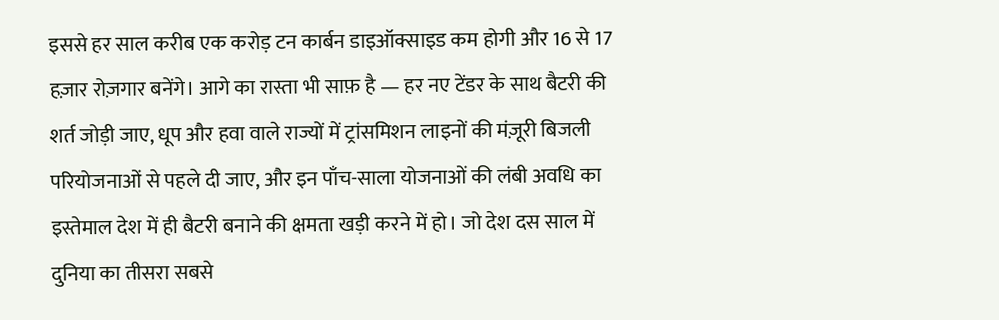इससे हर साल करीब एक करोड़ टन कार्बन डाइऑक्साइड कम होगी और 16 से 17 हज़ार रोज़गार बनेंगे। आगे का रास्ता भी साफ़ है — हर नए टेंडर के साथ बैटरी की शर्त जोड़ी जाए, धूप और हवा वाले राज्यों में ट्रांसमिशन लाइनों की मंज़ूरी बिजली परियोजनाओं से पहले दी जाए, और इन पाँच-साला योजनाओं की लंबी अवधि का इस्तेमाल देश में ही बैटरी बनाने की क्षमता खड़ी करने में हो। जो देश दस साल में दुनिया का तीसरा सबसे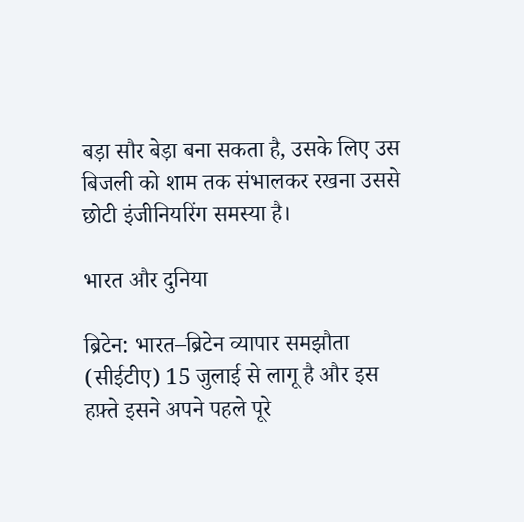बड़ा सौर बेड़ा बना सकता है, उसके लिए उस बिजली को शाम तक संभालकर रखना उससे छोटी इंजीनियरिंग समस्या है।

भारत और दुनिया

ब्रिटेन: भारत–ब्रिटेन व्यापार समझौता (सीईटीए) 15 जुलाई से लागू है और इस हफ़्ते इसने अपने पहले पूरे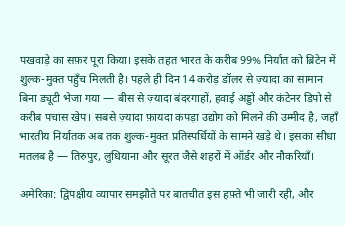पखवाड़े का सफ़र पूरा किया। इसके तहत भारत के करीब 99% निर्यात को ब्रिटेन में शुल्क-मुक्त पहुँच मिलती है। पहले ही दिन 14 करोड़ डॉलर से ज़्यादा का सामान बिना ड्यूटी भेजा गया — बीस से ज़्यादा बंदरगाहों, हवाई अड्डों और कंटेनर डिपो से करीब पचास खेप। सबसे ज़्यादा फ़ायदा कपड़ा उद्योग को मिलने की उम्मीद है, जहाँ भारतीय निर्यातक अब तक शुल्क-मुक्त प्रतिस्पर्धियों के सामने खड़े थे। इसका सीधा मतलब है — तिरुपुर, लुधियाना और सूरत जैसे शहरों में ऑर्डर और नौकरियाँ।

अमेरिका: द्विपक्षीय व्यापार समझौते पर बातचीत इस हफ़्ते भी जारी रही, और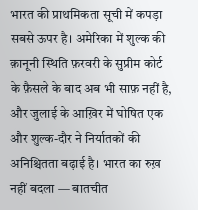भारत की प्राथमिकता सूची में कपड़ा सबसे ऊपर है। अमेरिका में शुल्क की क़ानूनी स्थिति फ़रवरी के सुप्रीम कोर्ट के फ़ैसले के बाद अब भी साफ़ नहीं है, और जुलाई के आख़िर में घोषित एक और शुल्क-दौर ने निर्यातकों की अनिश्चितता बढ़ाई है। भारत का रुख़ नहीं बदला — बातचीत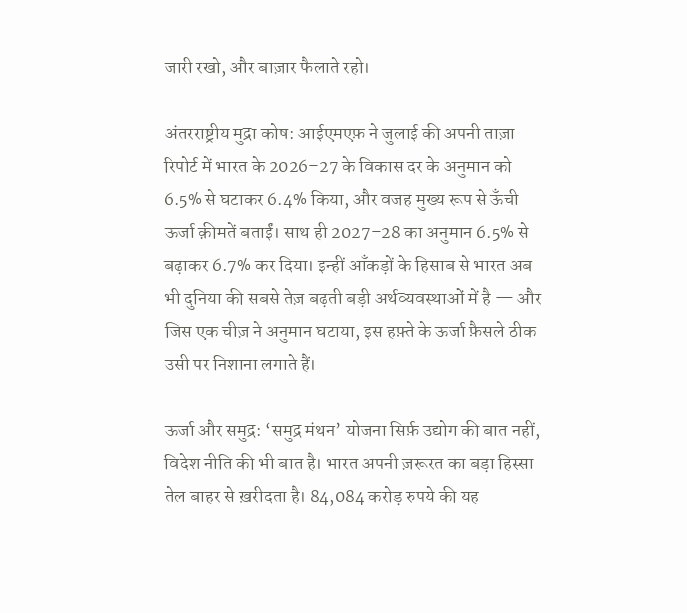जारी रखो, और बाज़ार फैलाते रहो।

अंतरराष्ट्रीय मुद्रा कोष: आईएमएफ़ ने जुलाई की अपनी ताज़ा रिपोर्ट में भारत के 2026–27 के विकास दर के अनुमान को 6.5% से घटाकर 6.4% किया, और वजह मुख्य रूप से ऊँची ऊर्जा क़ीमतें बताईं। साथ ही 2027–28 का अनुमान 6.5% से बढ़ाकर 6.7% कर दिया। इन्हीं आँकड़ों के हिसाब से भारत अब भी दुनिया की सबसे तेज़ बढ़ती बड़ी अर्थव्यवस्थाओं में है — और जिस एक चीज़ ने अनुमान घटाया, इस हफ़्ते के ऊर्जा फ़ैसले ठीक उसी पर निशाना लगाते हैं।

ऊर्जा और समुद्र: ‘समुद्र मंथन’ योजना सिर्फ़ उद्योग की बात नहीं, विदेश नीति की भी बात है। भारत अपनी ज़रूरत का बड़ा हिस्सा तेल बाहर से ख़रीदता है। 84,084 करोड़ रुपये की यह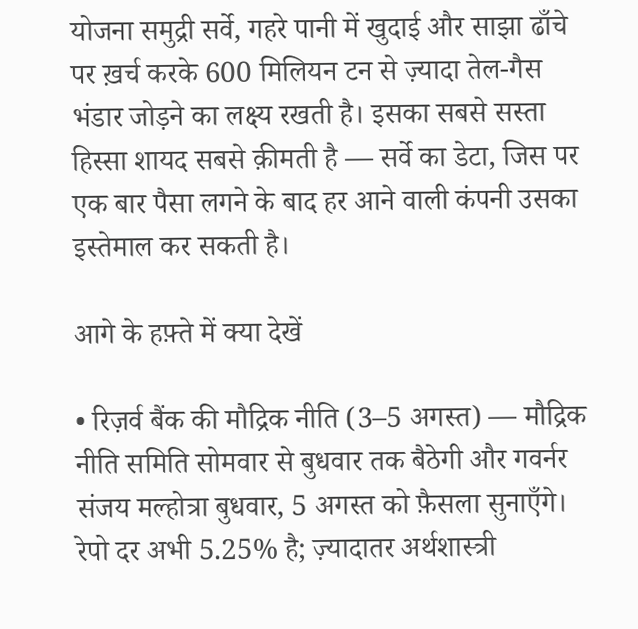योजना समुद्री सर्वे, गहरे पानी में खुदाई और साझा ढाँचे पर ख़र्च करके 600 मिलियन टन से ज़्यादा तेल-गैस भंडार जोड़ने का लक्ष्य रखती है। इसका सबसे सस्ता हिस्सा शायद सबसे क़ीमती है — सर्वे का डेटा, जिस पर एक बार पैसा लगने के बाद हर आने वाली कंपनी उसका इस्तेमाल कर सकती है।

आगे के हफ़्ते में क्या देखें

• रिज़र्व बैंक की मौद्रिक नीति (3–5 अगस्त) — मौद्रिक नीति समिति सोमवार से बुधवार तक बैठेगी और गवर्नर संजय मल्होत्रा बुधवार, 5 अगस्त को फ़ैसला सुनाएँगे। रेपो दर अभी 5.25% है; ज़्यादातर अर्थशास्त्री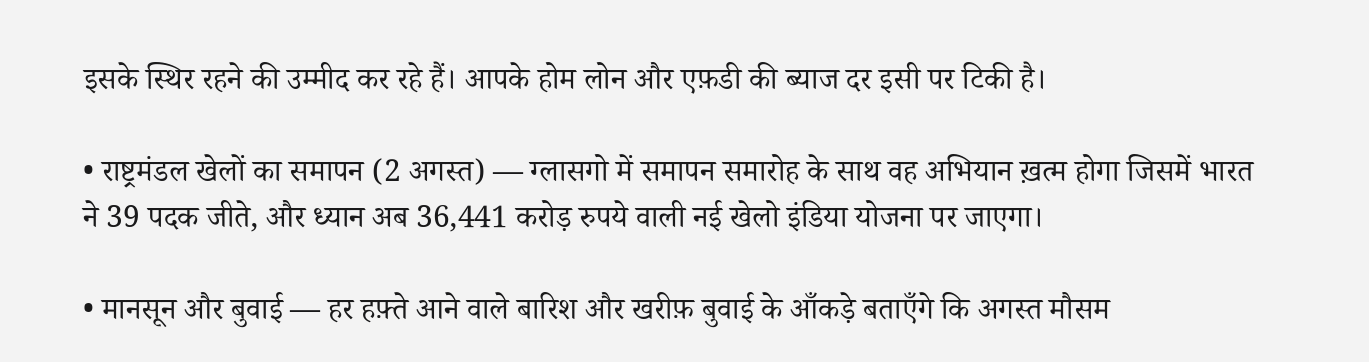इसके स्थिर रहने की उम्मीद कर रहे हैं। आपके होम लोन और एफ़डी की ब्याज दर इसी पर टिकी है।

• राष्ट्रमंडल खेलों का समापन (2 अगस्त) — ग्लासगो में समापन समारोह के साथ वह अभियान ख़त्म होगा जिसमें भारत ने 39 पदक जीते, और ध्यान अब 36,441 करोड़ रुपये वाली नई खेलो इंडिया योजना पर जाएगा।

• मानसून और बुवाई — हर हफ़्ते आने वाले बारिश और खरीफ़ बुवाई के आँकड़े बताएँगे कि अगस्त मौसम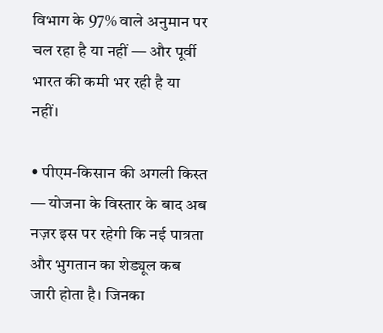विभाग के 97% वाले अनुमान पर चल रहा है या नहीं — और पूर्वी भारत की कमी भर रही है या नहीं।

• पीएम-किसान की अगली किस्त — योजना के विस्तार के बाद अब नज़र इस पर रहेगी कि नई पात्रता और भुगतान का शेड्यूल कब जारी होता है। जिनका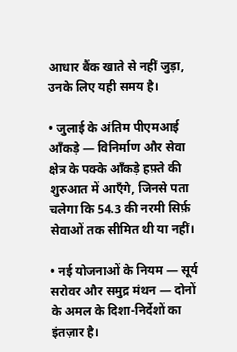आधार बैंक खाते से नहीं जुड़ा, उनके लिए यही समय है।

• जुलाई के अंतिम पीएमआई आँकड़े — विनिर्माण और सेवा क्षेत्र के पक्के आँकड़े हफ़्ते की शुरुआत में आएँगे, जिनसे पता चलेगा कि 54.3 की नरमी सिर्फ़ सेवाओं तक सीमित थी या नहीं।

• नई योजनाओं के नियम — सूर्य सरोवर और समुद्र मंथन — दोनों के अमल के दिशा-निर्देशों का इंतज़ार है।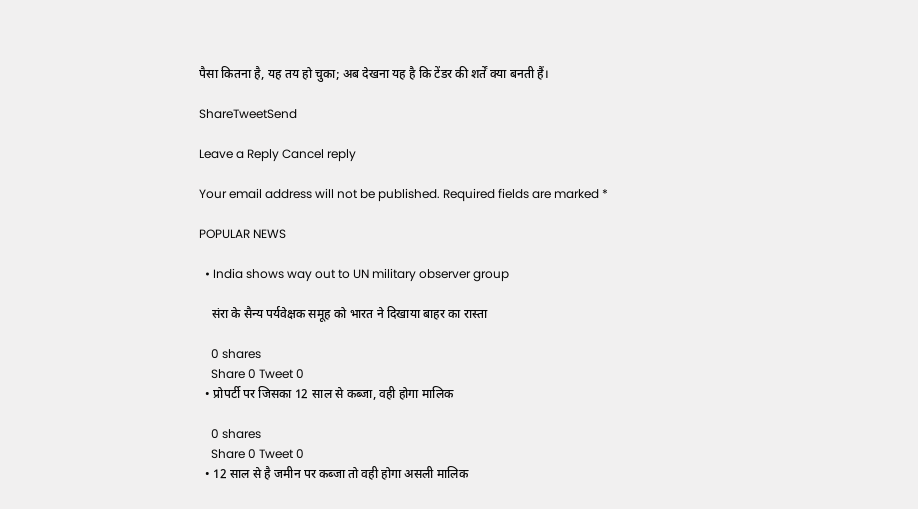पैसा कितना है, यह तय हो चुका; अब देखना यह है कि टेंडर की शर्तें क्या बनती हैं।

ShareTweetSend

Leave a Reply Cancel reply

Your email address will not be published. Required fields are marked *

POPULAR NEWS

  • India shows way out to UN military observer group

    संरा के सैन्य पर्यवेक्षक समूह को भारत ने दिखाया बाहर का रास्ता

    0 shares
    Share 0 Tweet 0
  • प्रोपर्टी पर जिसका 12 साल से कब्जा, वही होगा मालिक

    0 shares
    Share 0 Tweet 0
  • 12 साल से है जमीन पर कब्जा तो वही होगा असली मालिक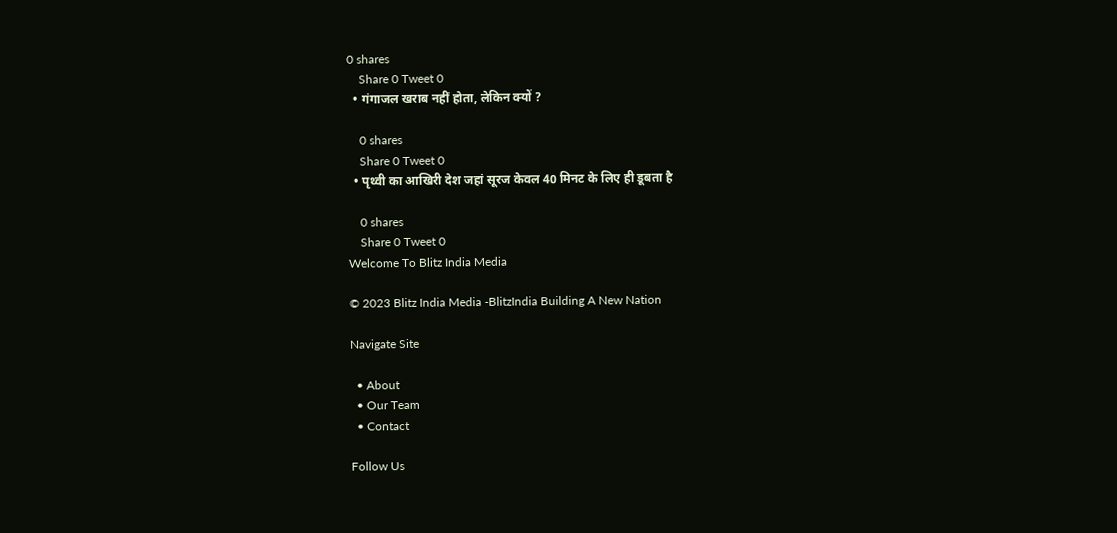0 shares
    Share 0 Tweet 0
  • गंगाजल खराब नहीं होता, लेकिन क्यों ?

    0 shares
    Share 0 Tweet 0
  • पृथ्वी का आखिरी देश जहां सूरज केवल 40 मिनट के लिए ही डूबता है

    0 shares
    Share 0 Tweet 0
Welcome To Blitz India Media

© 2023 Blitz India Media -BlitzIndia Building A New Nation

Navigate Site

  • About
  • Our Team
  • Contact

Follow Us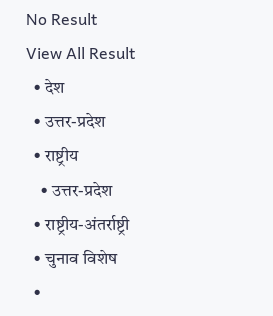No Result
View All Result
  • देश
  • उत्तर-प्रदेश
  • राष्ट्रीय
    • उत्तर-प्रदेश
  • राष्ट्रीय-अंतर्राष्ट्री
  • चुनाव विशेष
  •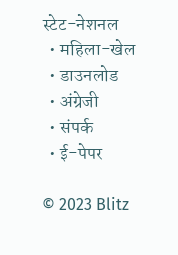स्टेट-नेशनल
  • महिला-खेल
  • डाउनलोड
  • अंग्रेजी
  • संपर्क
  • ई-पेपर

© 2023 Blitz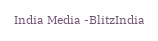India Media -BlitzIndia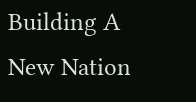Building A New Nation